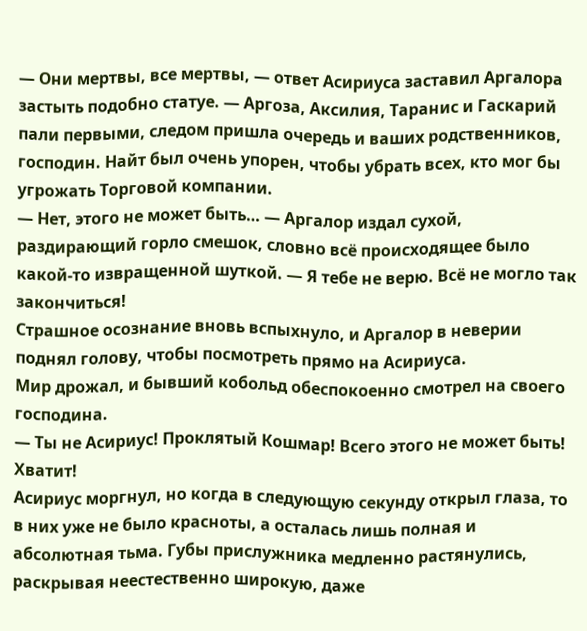— Они мертвы, все мертвы, — ответ Асириуса заставил Аргалора застыть подобно статуе. — Аргоза, Аксилия, Таранис и Гаскарий пали первыми, следом пришла очередь и ваших родственников, господин. Найт был очень упорен, чтобы убрать всех, кто мог бы угрожать Торговой компании.
— Нет, этого не может быть… — Аргалор издал сухой, раздирающий горло смешок, словно всё происходящее было какой-то извращенной шуткой. — Я тебе не верю. Всё не могло так закончиться!
Страшное осознание вновь вспыхнуло, и Аргалор в неверии поднял голову, чтобы посмотреть прямо на Асириуса.
Мир дрожал, и бывший кобольд обеспокоенно смотрел на своего господина.
— Ты не Асириус! Проклятый Кошмар! Всего этого не может быть! Хватит!
Асириус моргнул, но когда в следующую секунду открыл глаза, то в них уже не было красноты, а осталась лишь полная и абсолютная тьма. Губы прислужника медленно растянулись, раскрывая неестественно широкую, даже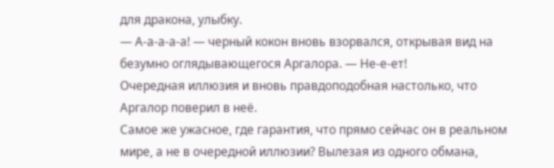для дракона, улыбку.
— А-а-а-а-а! — черный кокон вновь взорвался, открывая вид на безумно оглядывающегося Аргалора. — Не-е-ет!
Очередная иллюзия и вновь правдоподобная настолько, что Аргалор поверил в неё.
Самое же ужасное, где гарантия, что прямо сейчас он в реальном мире, а не в очередной иллюзии? Вылезая из одного обмана,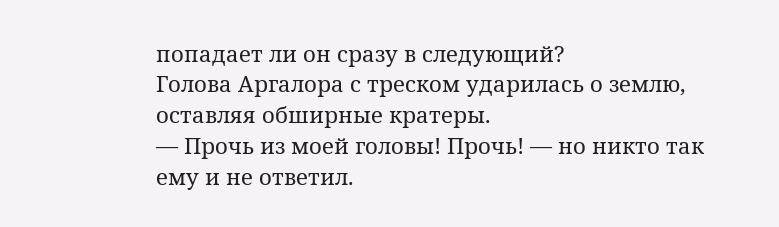попадает ли он сразу в следующий?
Голова Аргалора с треском ударилась о землю, оставляя обширные кратеры.
— Прочь из моей головы! Прочь! — но никто так ему и не ответил.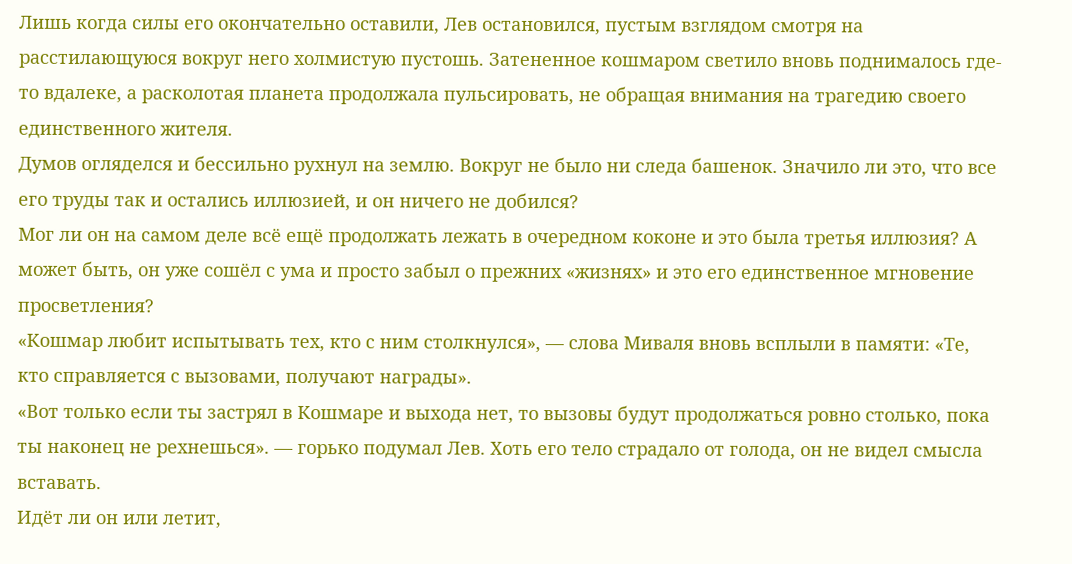Лишь когда силы его окончательно оставили, Лев остановился, пустым взглядом смотря на расстилающуюся вокруг него холмистую пустошь. Затененное кошмаром светило вновь поднималось где-то вдалеке, а расколотая планета продолжала пульсировать, не обращая внимания на трагедию своего единственного жителя.
Думов огляделся и бессильно рухнул на землю. Вокруг не было ни следа башенок. Значило ли это, что все его труды так и остались иллюзией, и он ничего не добился?
Мог ли он на самом деле всё ещё продолжать лежать в очередном коконе и это была третья иллюзия? А может быть, он уже сошёл с ума и просто забыл о прежних «жизнях» и это его единственное мгновение просветления?
«Кошмар любит испытывать тех, кто с ним столкнулся», — слова Миваля вновь всплыли в памяти: «Те, кто справляется с вызовами, получают награды».
«Вот только если ты застрял в Кошмаре и выхода нет, то вызовы будут продолжаться ровно столько, пока ты наконец не рехнешься». — горько подумал Лев. Хоть его тело страдало от голода, он не видел смысла вставать.
Идёт ли он или летит,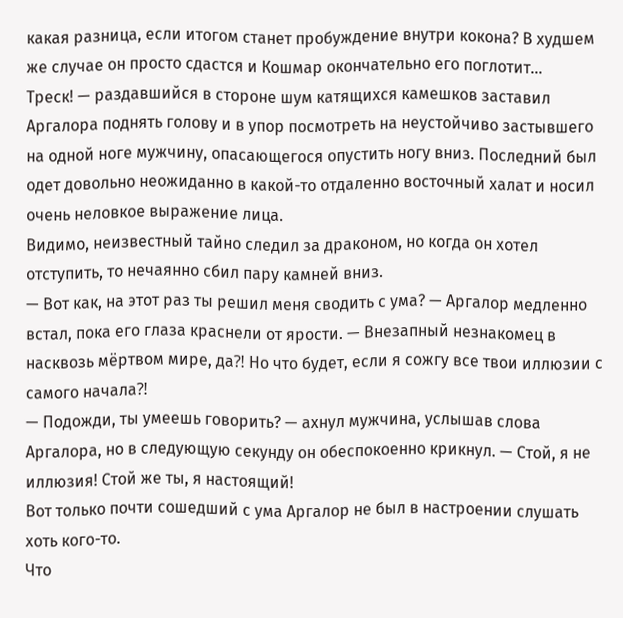какая разница, если итогом станет пробуждение внутри кокона? В худшем же случае он просто сдастся и Кошмар окончательно его поглотит…
Треск! — раздавшийся в стороне шум катящихся камешков заставил Аргалора поднять голову и в упор посмотреть на неустойчиво застывшего на одной ноге мужчину, опасающегося опустить ногу вниз. Последний был одет довольно неожиданно в какой-то отдаленно восточный халат и носил очень неловкое выражение лица.
Видимо, неизвестный тайно следил за драконом, но когда он хотел отступить, то нечаянно сбил пару камней вниз.
— Вот как, на этот раз ты решил меня сводить с ума? — Аргалор медленно встал, пока его глаза краснели от ярости. — Внезапный незнакомец в насквозь мёртвом мире, да⁈ Но что будет, если я сожгу все твои иллюзии с самого начала⁈
— Подожди, ты умеешь говорить? — ахнул мужчина, услышав слова Аргалора, но в следующую секунду он обеспокоенно крикнул. — Стой, я не иллюзия! Стой же ты, я настоящий!
Вот только почти сошедший с ума Аргалор не был в настроении слушать хоть кого-то.
Что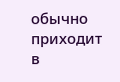обычно приходит в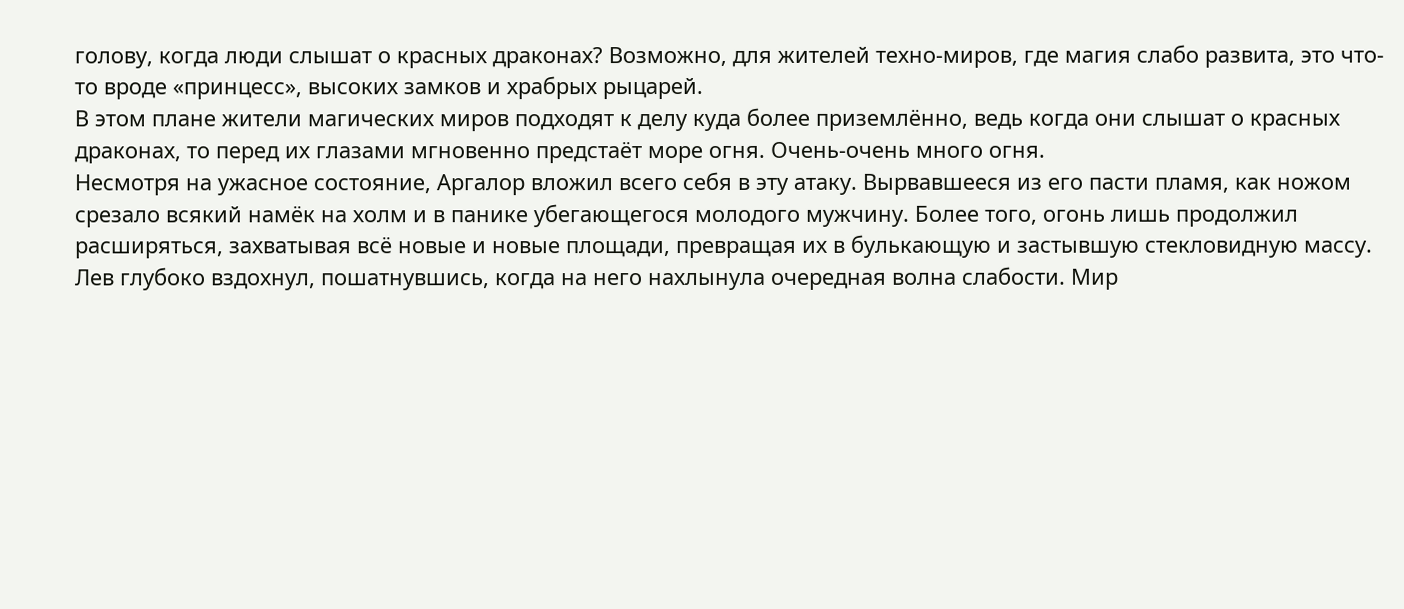голову, когда люди слышат о красных драконах? Возможно, для жителей техно-миров, где магия слабо развита, это что-то вроде «принцесс», высоких замков и храбрых рыцарей.
В этом плане жители магических миров подходят к делу куда более приземлённо, ведь когда они слышат о красных драконах, то перед их глазами мгновенно предстаёт море огня. Очень-очень много огня.
Несмотря на ужасное состояние, Аргалор вложил всего себя в эту атаку. Вырвавшееся из его пасти пламя, как ножом срезало всякий намёк на холм и в панике убегающегося молодого мужчину. Более того, огонь лишь продолжил расширяться, захватывая всё новые и новые площади, превращая их в булькающую и застывшую стекловидную массу.
Лев глубоко вздохнул, пошатнувшись, когда на него нахлынула очередная волна слабости. Мир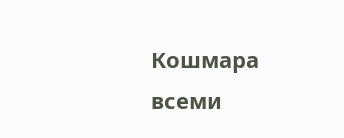Кошмара всеми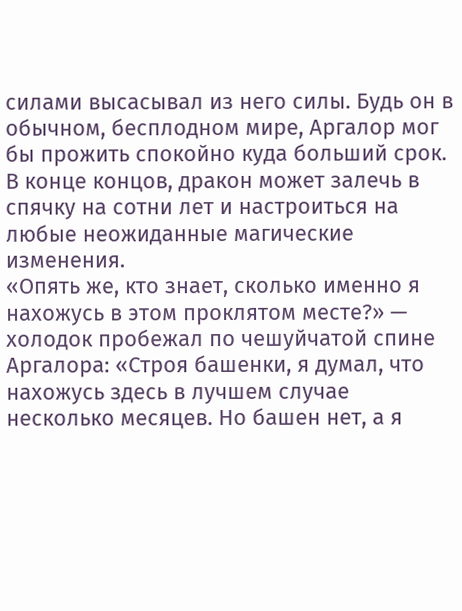силами высасывал из него силы. Будь он в обычном, бесплодном мире, Аргалор мог бы прожить спокойно куда больший срок. В конце концов, дракон может залечь в спячку на сотни лет и настроиться на любые неожиданные магические изменения.
«Опять же, кто знает, сколько именно я нахожусь в этом проклятом месте?» — холодок пробежал по чешуйчатой спине Аргалора: «Строя башенки, я думал, что нахожусь здесь в лучшем случае несколько месяцев. Но башен нет, а я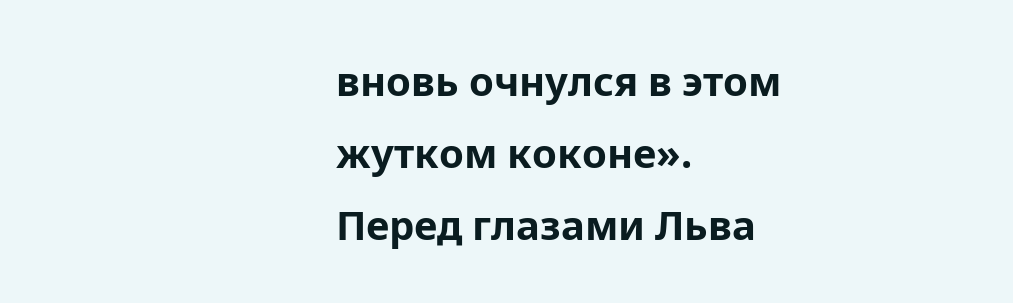вновь очнулся в этом жутком коконе».
Перед глазами Льва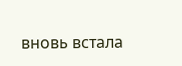вновь встала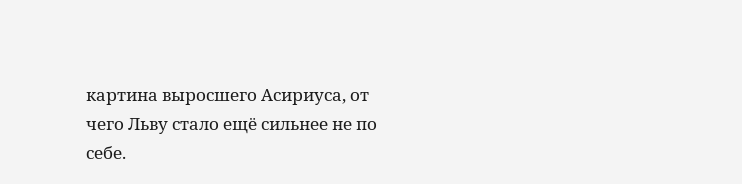картина выросшего Асириуса, от чего Льву стало ещё сильнее не по себе.